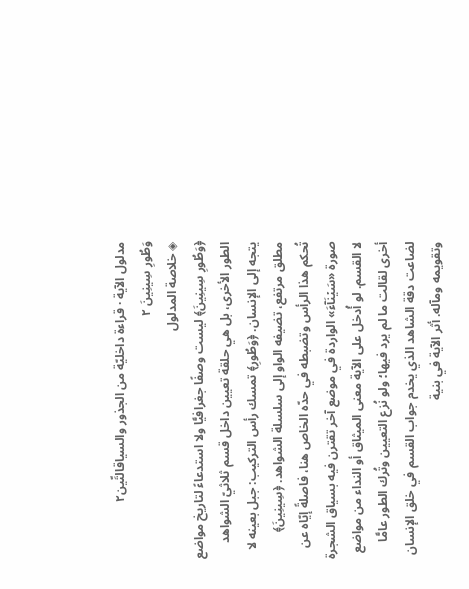مدلول الآية · قراءة داخليّة من الجذور والسياقالتِّين٢
وَطُورِ سِينِينَ ٢
◈ خلاصة المدلول
﴿وَطُورِ سِينِينَ﴾ ليست وصفًا جغرافيًّا ولا استدعاءً لتاريخ مواضع الطور الأخرى، بل هي حلقة تعيين داخل قسم ثلاثيّ الشواهد يتجه إلى الإنسان. ﴿وَطُورِ﴾ تمسك رأس التركيب: جبل بعينه لا مطلق مرتفع، تضيفه الواو إلى سلسلة الشواهد. ﴿سِينِينَ﴾ تُحكم هذا الرأس وتضبطه في حدّه الخاص هنا، فاصلةً إيّاه عن صورة «سَيۡنَآءَ» الواردة في موضع آخر تقترن فيه بسياق الشجرة لا القسم. لو أُدخل على الآية معنى الميثاق أو النداء من مواضع أخرى لقالت ما لم يرد فيها؛ ولو نُزع التعيين وتُرك الطور عامًّا لضاعت دقة الشاهد الذي يخدم جواب القسم في خلق الإنسان وتقويمه ومآله. أثر الآية في بنية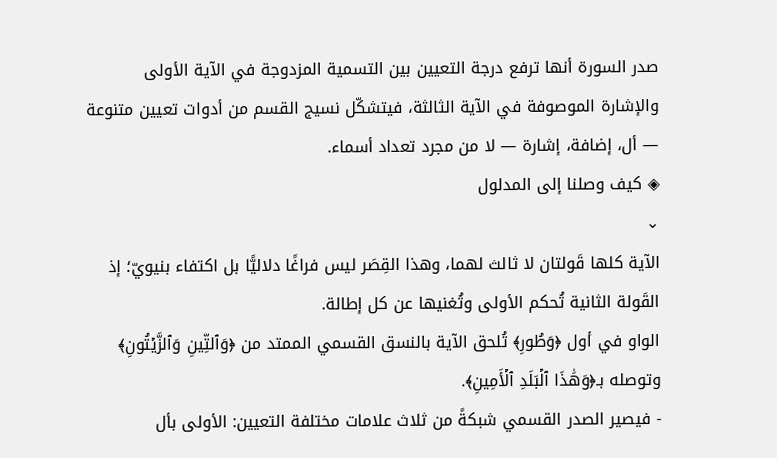صدر السورة أنها ترفع درجة التعيين بين التسمية المزدوجة في الآية الأولى والإشارة الموصوفة في الآية الثالثة، فيتشكّل نسيج القسم من أدوات تعيين متنوعة — أل، إضافة، إشارة — لا من مجرد تعداد أسماء.
◈ كيف وصلنا إلى المدلول
⌄
الآية كلها قَولتان لا ثالث لهما، وهذا القِصَر ليس فراغًا دلاليًّا بل اكتفاء بنيويّ؛ إذ القَولة الثانية تُحكم الأولى وتُغنيها عن كل إطالة.
الواو في أول ﴿وَطُورِ﴾ تُلحق الآية بالنسق القسمي الممتد من ﴿وَٱلتِّينِ وَٱلزَّيۡتُونِ﴾ وتوصله بـ﴿وَهَٰذَا ٱلۡبَلَدِ ٱلۡأَمِينِ﴾.
- فيصير الصدر القسمي شبكةً من ثلاث علامات مختلفة التعيين: الأولى بأل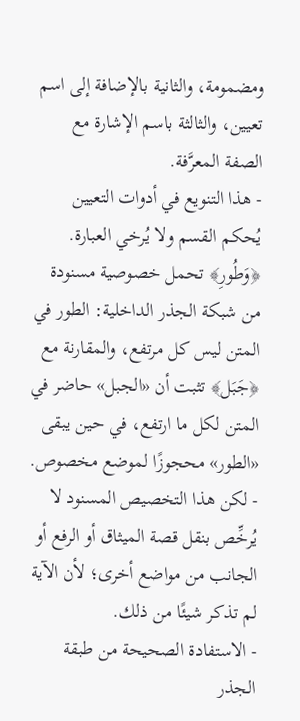ومضمومة، والثانية بالإضافة إلى اسم تعيين، والثالثة باسم الإشارة مع الصفة المعرَّفة.
- هذا التنويع في أدوات التعيين يُحكم القسم ولا يُرخي العبارة.
﴿وَطُورِ﴾ تحمل خصوصية مسنودة من شبكة الجذر الداخلية: الطور في المتن ليس كل مرتفع، والمقارنة مع ﴿جَبَل﴾ تثبت أن «الجبل» حاضر في المتن لكل ما ارتفع، في حين يبقى «الطور» محجوزًا لموضع مخصوص.
- لكن هذا التخصيص المسنود لا يُرخِّص بنقل قصة الميثاق أو الرفع أو الجانب من مواضع أخرى؛ لأن الآية لم تذكر شيئًا من ذلك.
- الاستفادة الصحيحة من طبقة الجذر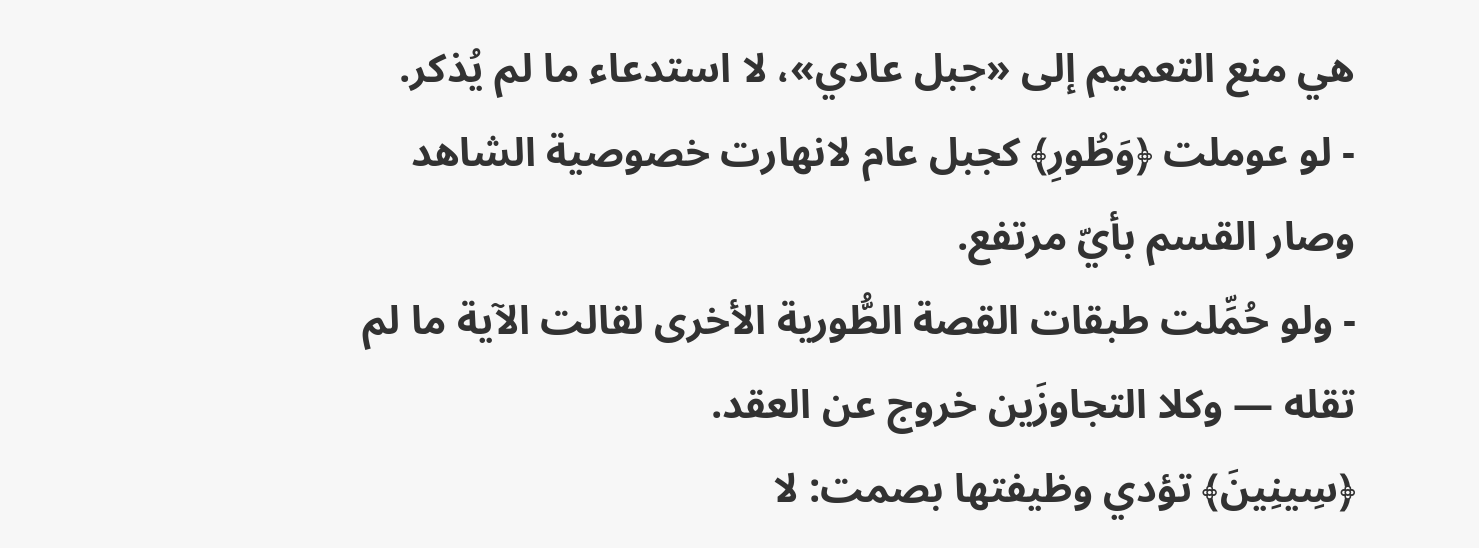هي منع التعميم إلى «جبل عادي»، لا استدعاء ما لم يُذكر.
- لو عوملت ﴿وَطُورِ﴾ كجبل عام لانهارت خصوصية الشاهد وصار القسم بأيّ مرتفع.
- ولو حُمِّلت طبقات القصة الطُّورية الأخرى لقالت الآية ما لم تقله — وكلا التجاوزَين خروج عن العقد.
﴿سِينِينَ﴾ تؤدي وظيفتها بصمت: لا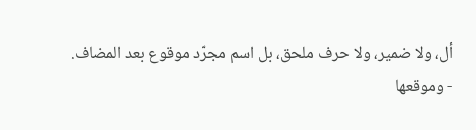أل، ولا ضمير، ولا حرف ملحق، بل اسم مجرّد موقوع بعد المضاف.
- وموقعها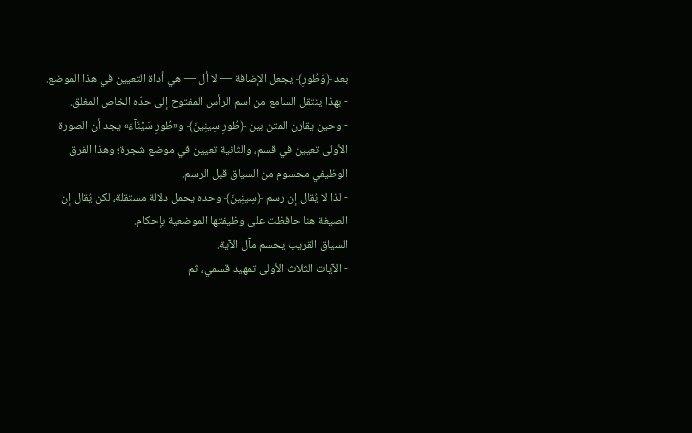بعد ﴿وَطُورِ﴾ يجعل الإضافة — لا أل — هي أداة التعيين في هذا الموضع.
- بهذا ينتقل السامع من اسم الرأس المفتوح إلى حدّه الخاص المغلق.
- وحين يقارن المتن بين ﴿طُورِ سِينِينَ﴾ و«طُورِ سَيۡنَآءَ» يجد أن الصورة الأولى تعيين في قسم، والثانية تعيين في موضع شجرة؛ وهذا الفرق الوظيفي محسوم من السياق قبل الرسم.
- لذا لا يُقال إن رسم ﴿سِينِينَ﴾ وحده يحمل دلالة مستقلة، لكن يُقال إن الصيغة هنا حافظت على وظيفتها الموضعية بإحكام.
السياق القريب يحسم مآل الآية.
- الآيات الثلاث الأولى تمهيد قسمي، ثم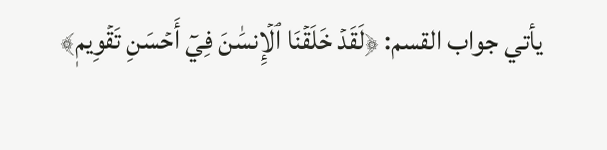يأتي جواب القسم: ﴿لَقَدۡ خَلَقۡنَا ٱلۡإِنسَٰنَ فِيٓ أَحۡسَنِ تَقۡوِيمٖ﴾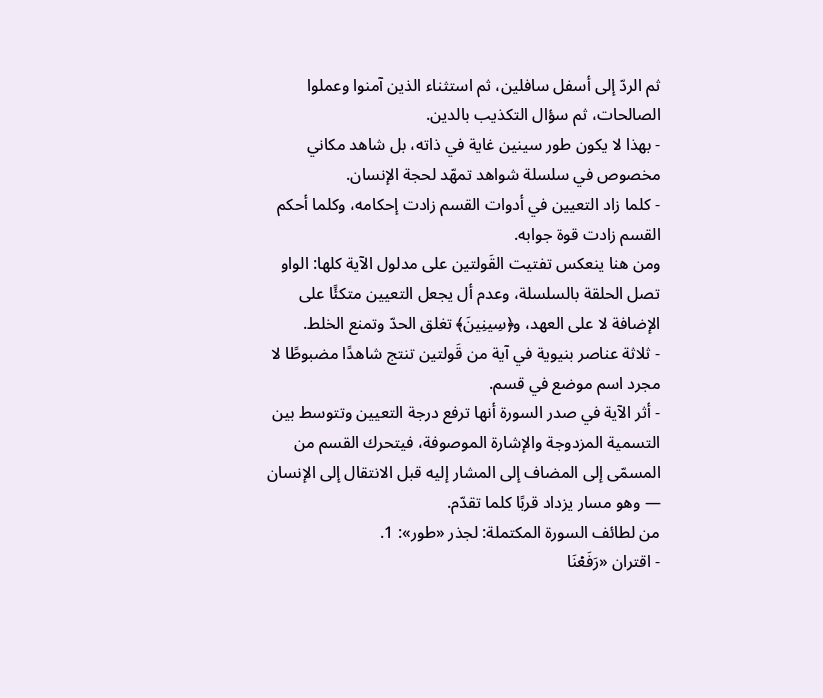ثم الردّ إلى أسفل سافلين، ثم استثناء الذين آمنوا وعملوا الصالحات، ثم سؤال التكذيب بالدين.
- بهذا لا يكون طور سينين غاية في ذاته، بل شاهد مكاني مخصوص في سلسلة شواهد تمهّد لحجة الإنسان.
- كلما زاد التعيين في أدوات القسم زادت إحكامه، وكلما أحكم القسم زادت قوة جوابه.
ومن هنا ينعكس تفتيت القَولتين على مدلول الآية كلها: الواو تصل الحلقة بالسلسلة، وعدم أل يجعل التعيين متكئًا على الإضافة لا على العهد، و﴿سِينِينَ﴾ تغلق الحدّ وتمنع الخلط.
- ثلاثة عناصر بنيوية في آية من قَولتين تنتج شاهدًا مضبوطًا لا مجرد اسم موضع في قسم.
- أثر الآية في صدر السورة أنها ترفع درجة التعيين وتتوسط بين التسمية المزدوجة والإشارة الموصوفة، فيتحرك القسم من المسمّى إلى المضاف إلى المشار إليه قبل الانتقال إلى الإنسان — وهو مسار يزداد قربًا كلما تقدّم.
من لطائف السورة المكتملة: لجذر «طور»: 1.
- اقتران «رَفَعۡنَا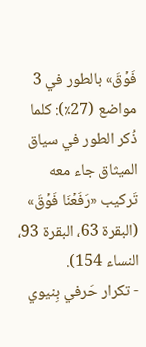فَوۡقَ» بالطور في 3 مواضع (27٪): كلما ذُكر الطور في سياق الميثاق جاء معه تَركيب «رَفَعۡنَا فَوۡقَ» (البقرة 63، البقرة 93، النساء 154).
- تكرار حَرفي بِنيوي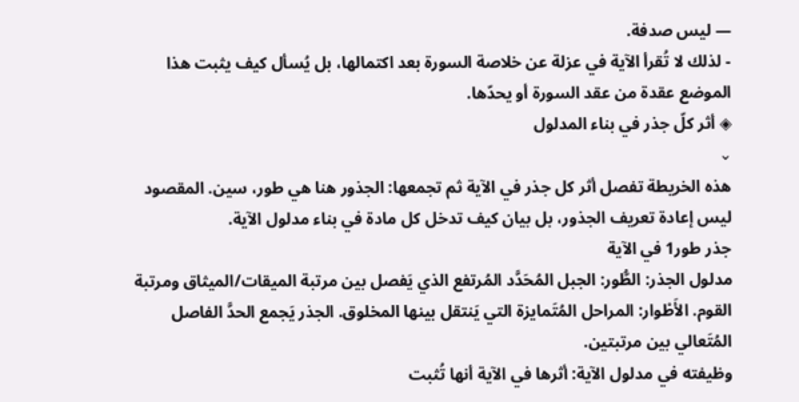— ليس صدفة.
- لذلك لا تُقرأ الآية في عزلة عن خلاصة السورة بعد اكتمالها، بل يُسأل كيف يثبت هذا الموضع عقدة من عقد السورة أو يحدّها.
◈ أثر كلّ جذر في بناء المدلول
⌄
هذه الخريطة تفصل أثر كل جذر في الآية ثم تجمعها: الجذور هنا هي طور، سين. المقصود ليس إعادة تعريف الجذور، بل بيان كيف تدخل كل مادة في بناء مدلول الآية.
جذر طور1 في الآية
مدلول الجذر: الطُّور: الجبل المُحَدَّد المُرتفع الذي يَفصل بين مرتبة الميقات/الميثاق ومرتبة القوم. الأَطْوار: المراحل المُتَمايزة التي يَنتقل بينها المخلوق. الجذر يَجمع الحدَّ الفاصل المُتَعالي بين مرتبتين.
وظيفته في مدلول الآية: أثرها في الآية أنها تُثبت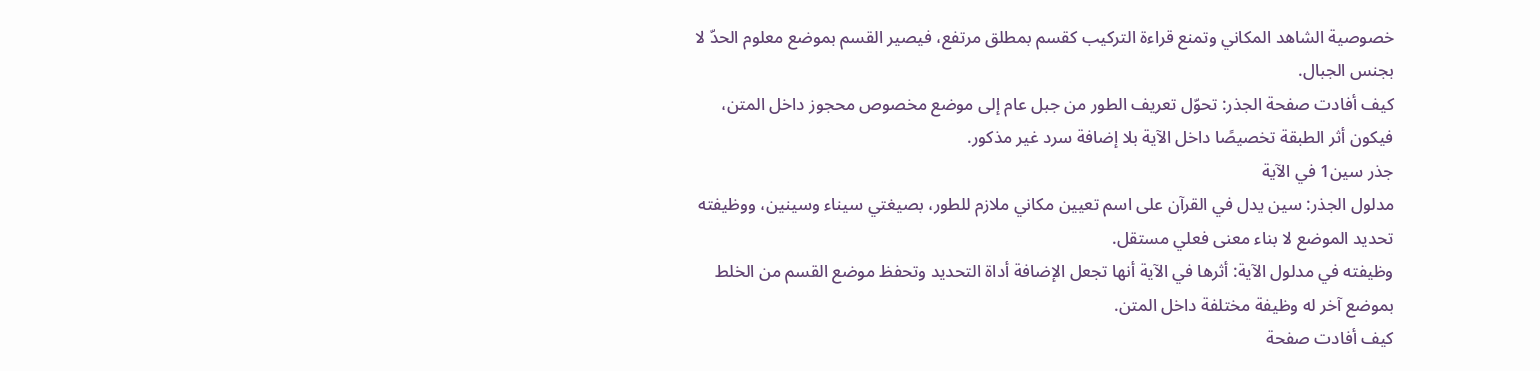خصوصية الشاهد المكاني وتمنع قراءة التركيب كقسم بمطلق مرتفع، فيصير القسم بموضع معلوم الحدّ لا بجنس الجبال.
كيف أفادت صفحة الجذر: تحوّل تعريف الطور من جبل عام إلى موضع مخصوص محجوز داخل المتن، فيكون أثر الطبقة تخصيصًا داخل الآية بلا إضافة سرد غير مذكور.
جذر سين1 في الآية
مدلول الجذر: سين يدل في القرآن على اسم تعيين مكاني ملازم للطور، بصيغتي سيناء وسينين، ووظيفته تحديد الموضع لا بناء معنى فعلي مستقل.
وظيفته في مدلول الآية: أثرها في الآية أنها تجعل الإضافة أداة التحديد وتحفظ موضع القسم من الخلط بموضع آخر له وظيفة مختلفة داخل المتن.
كيف أفادت صفحة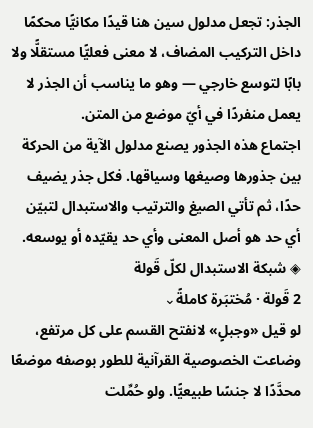الجذر: تجعل مدلول سين هنا قيدًا مكانيًّا محكمًا داخل التركيب المضاف، لا معنى فعليًّا مستقلًّا ولا بابًا لتوسع خارجي — وهو ما يناسب أن الجذر لا يعمل منفردًا في أيّ موضع من المتن.
اجتماع هذه الجذور يصنع مدلول الآية من الحركة بين جذورها وصيغها وسياقها. فكل جذر يضيف حدًا، ثم تأتي الصيغ والترتيب والاستبدال لتبيّن أي حد هو أصل المعنى وأي حد يقيّده أو يوسعه.
◈ شبكة الاستبدال لكلّ قَولة
2 قَولة · مُختبَرة كاملةً⌄
لو قيل «وجبلٍ» لانفتح القسم على كل مرتفع، وضاعت الخصوصية القرآنية للطور بوصفه موضعًا محدَّدًا لا جنسًا طبيعيًّا. ولو حُمِّلت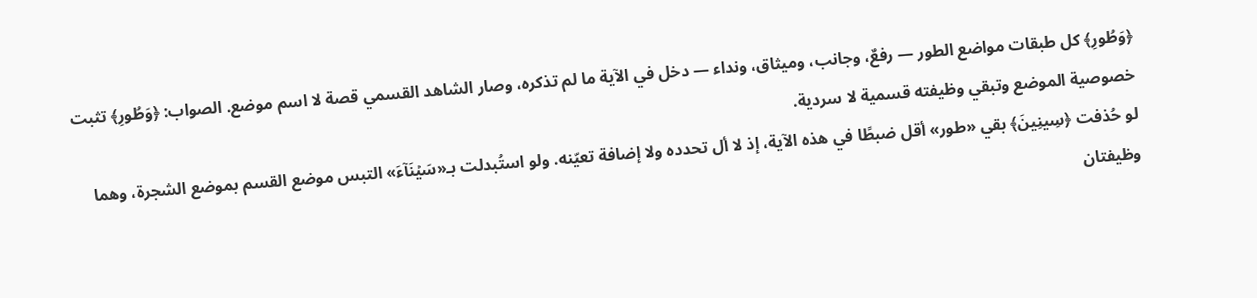﴿وَطُورِ﴾ كل طبقات مواضع الطور — رفعٌ، وجانب، وميثاق، ونداء — دخل في الآية ما لم تذكره، وصار الشاهد القسمي قصة لا اسم موضع. الصواب: ﴿وَطُورِ﴾ تثبت خصوصية الموضع وتبقي وظيفته قسمية لا سردية.
لو حُذفت ﴿سِينِينَ﴾ بقي «طور» أقل ضبطًا في هذه الآية، إذ لا أل تحدده ولا إضافة تعيّنه. ولو استُبدلت بـ«سَيۡنَآءَ» التبس موضع القسم بموضع الشجرة، وهما وظيفتان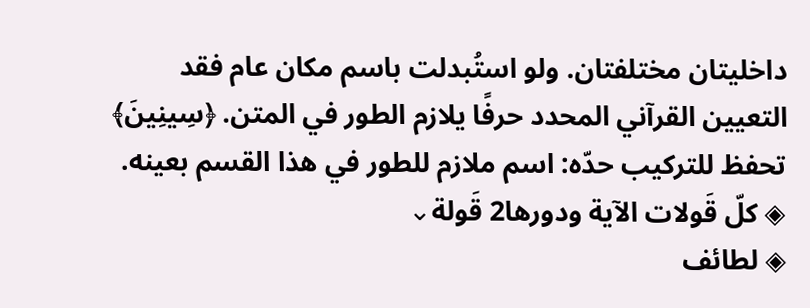داخليتان مختلفتان. ولو استُبدلت باسم مكان عام فقد التعيين القرآني المحدد حرفًا يلازم الطور في المتن. ﴿سِينِينَ﴾ تحفظ للتركيب حدّه: اسم ملازم للطور في هذا القسم بعينه.
◈ كلّ قَولات الآية ودورها2 قَولة⌄
◈ لطائف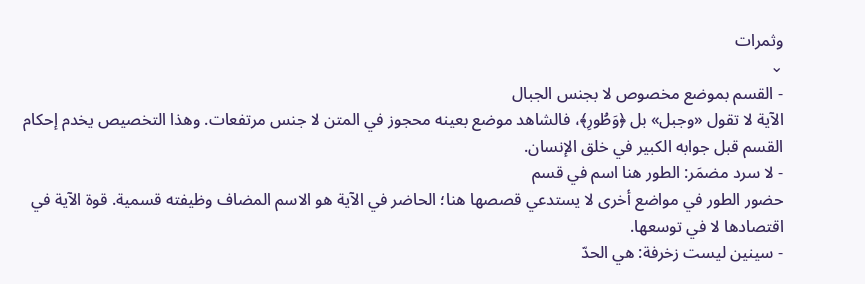وثمرات
⌄
- القسم بموضع مخصوص لا بجنس الجبال
الآية لا تقول «وجبل» بل ﴿وَطُورِ﴾، فالشاهد موضع بعينه محجوز في المتن لا جنس مرتفعات. وهذا التخصيص يخدم إحكام القسم قبل جوابه الكبير في خلق الإنسان.
- لا سرد مضمَر: الطور هنا اسم في قسم
حضور الطور في مواضع أخرى لا يستدعي قصصها هنا؛ الحاضر في الآية هو الاسم المضاف وظيفته قسمية. قوة الآية في اقتصادها لا في توسعها.
- سينين ليست زخرفة: هي الحدّ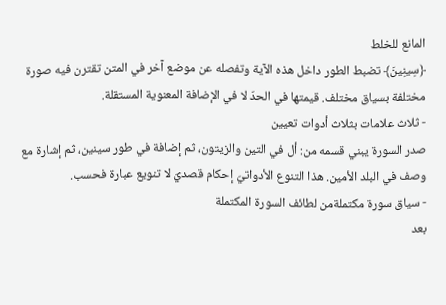المانع للخلط
﴿سِينِينَ﴾ تضبط الطور داخل هذه الآية وتفصله عن موضع آخر في المتن تقترن فيه صورة مختلفة بسياق مختلف. قيمتها في الحدّ لا في الإضافة المعنوية المستقلة.
- ثلاث علامات بثلاث أدوات تعيين
صدر السورة يبني قسمه من: أل في التين والزيتون، ثم إضافة في طور سينين، ثم إشارة مع وصف في البلد الأمين. هذا التنوع الأدواتيّ إحكام قصديّ لا تنويع عبارة فحسب.
- سياق سورة مكتملةمن لطائف السورة المكتملة
بعد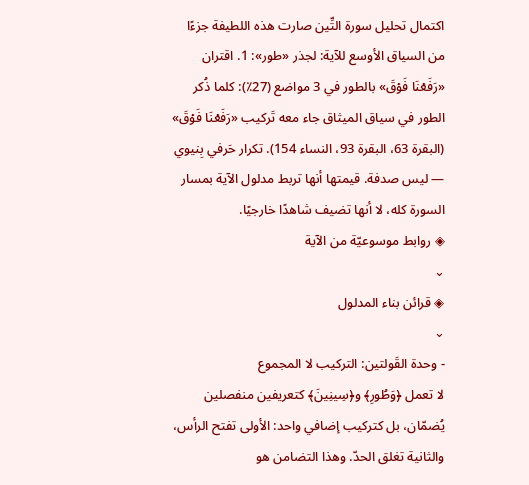اكتمال تحليل سورة التِّين صارت هذه اللطيفة جزءًا من السياق الأوسع للآية: لجذر «طور»: 1. اقتران «رَفَعۡنَا فَوۡقَ» بالطور في 3 مواضع (27٪): كلما ذُكر الطور في سياق الميثاق جاء معه تَركيب «رَفَعۡنَا فَوۡقَ» (البقرة 63، البقرة 93، النساء 154). تكرار حَرفي بِنيوي — ليس صدفة. قيمتها أنها تربط مدلول الآية بمسار السورة كله، لا أنها تضيف شاهدًا خارجيًا.
◈ روابط موسوعيّة من الآية
⌄
◈ قرائن بناء المدلول
⌄
- وحدة القَولتين: التركيب لا المجموع
لا تعمل ﴿وَطُورِ﴾ و﴿سِينِينَ﴾ كتعريفين منفصلين يُضمّان، بل كتركيب إضافي واحد: الأولى تفتح الرأس، والثانية تغلق الحدّ. وهذا التضامن هو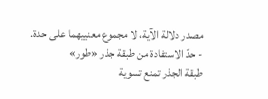مصدر دلالة الآية، لا مجموع معنييهما على حدة.
- حدّ الاستفادة من طبقة جذر «طور»
طبقة الجذر تمنع تسوية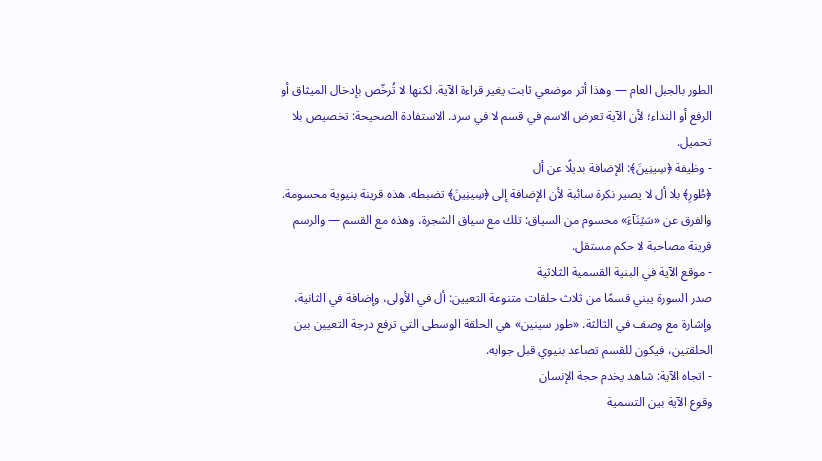الطور بالجبل العام — وهذا أثر موضعي ثابت يغير قراءة الآية. لكنها لا تُرخّص بإدخال الميثاق أو الرفع أو النداء؛ لأن الآية تعرض الاسم في قسم لا في سرد. الاستفادة الصحيحة: تخصيص بلا تحميل.
- وظيفة ﴿سِينِينَ﴾: الإضافة بديلًا عن أل
﴿طُورِ﴾ بلا أل لا يصير نكرة سائبة لأن الإضافة إلى ﴿سِينِينَ﴾ تضبطه. هذه قرينة بنيوية محسومة. والفرق عن «سَيۡنَآءَ» محسوم من السياق: تلك مع سياق الشجرة، وهذه مع القسم — والرسم قرينة مصاحبة لا حكم مستقل.
- موقع الآية في البنية القسمية الثلاثية
صدر السورة يبني قسمًا من ثلاث حلقات متنوعة التعيين: أل في الأولى، وإضافة في الثانية، وإشارة مع وصف في الثالثة. «طور سينين» هي الحلقة الوسطى التي ترفع درجة التعيين بين الحلقتين، فيكون للقسم تصاعد بنيوي قبل جوابه.
- اتجاه الآية: شاهد يخدم حجة الإنسان
وقوع الآية بين التسمية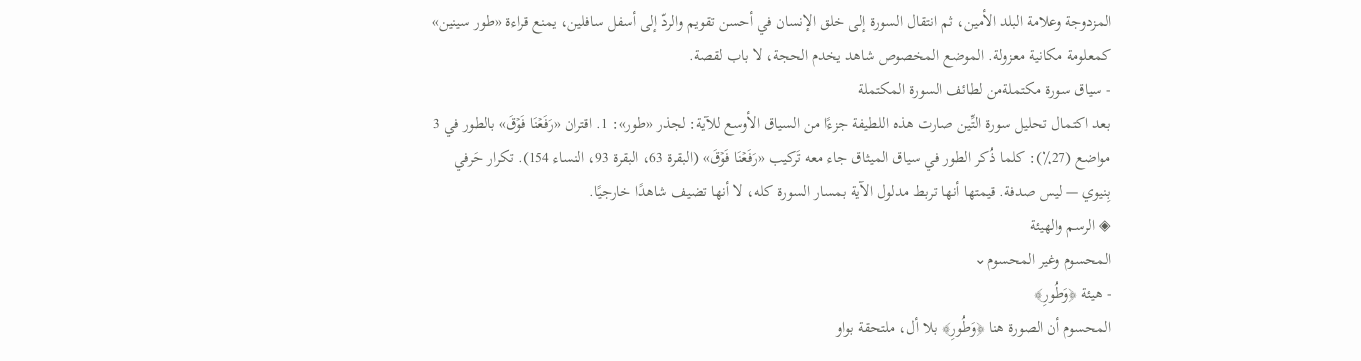المزدوجة وعلامة البلد الأمين، ثم انتقال السورة إلى خلق الإنسان في أحسن تقويم والردّ إلى أسفل سافلين، يمنع قراءة «طور سينين» كمعلومة مكانية معزولة. الموضع المخصوص شاهد يخدم الحجة، لا باب لقصة.
- سياق سورة مكتملةمن لطائف السورة المكتملة
بعد اكتمال تحليل سورة التِّين صارت هذه اللطيفة جزءًا من السياق الأوسع للآية: لجذر «طور»: 1. اقتران «رَفَعۡنَا فَوۡقَ» بالطور في 3 مواضع (27٪): كلما ذُكر الطور في سياق الميثاق جاء معه تَركيب «رَفَعۡنَا فَوۡقَ» (البقرة 63، البقرة 93، النساء 154). تكرار حَرفي بِنيوي — ليس صدفة. قيمتها أنها تربط مدلول الآية بمسار السورة كله، لا أنها تضيف شاهدًا خارجيًا.
◈ الرسم والهيئة
المحسوم وغير المحسوم⌄
- هيئة ﴿وَطُورِ﴾
المحسوم أن الصورة هنا ﴿وَطُورِ﴾ بلا أل، ملتحقة بواو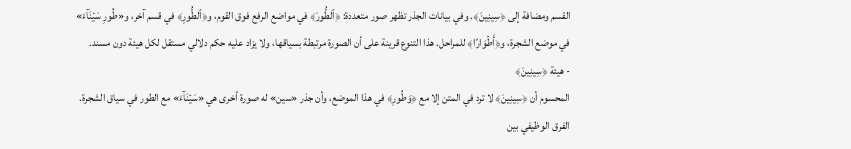القسم ومضافة إلى ﴿سِينِينَ﴾. وفي بيانات الجذر تظهر صور متعددة: ﴿ٱلطُّورَ﴾ في مواضع الرفع فوق القوم، و﴿ٱلطُّورِ﴾ في قسم آخر، و«طُورِ سَيۡنَآءَ» في موضع الشجرة، و﴿أَطۡوَارًا﴾ للمراحل. هذا التنوع قرينة على أن الصورة مرتبطة بسياقها، ولا يزاد عليه حكم دلالي مستقل لكل هيئة دون مسند.
- هيئة ﴿سِينِينَ﴾
المحسوم أن ﴿سِينِينَ﴾ لا ترد في المتن إلا مع ﴿وَطُورِ﴾ في هذا الموضع، وأن جذر «سين» له صورة أخرى هي «سَيۡنَآءَ» مع الطور في سياق الشجرة. الفرق الوظيفي بين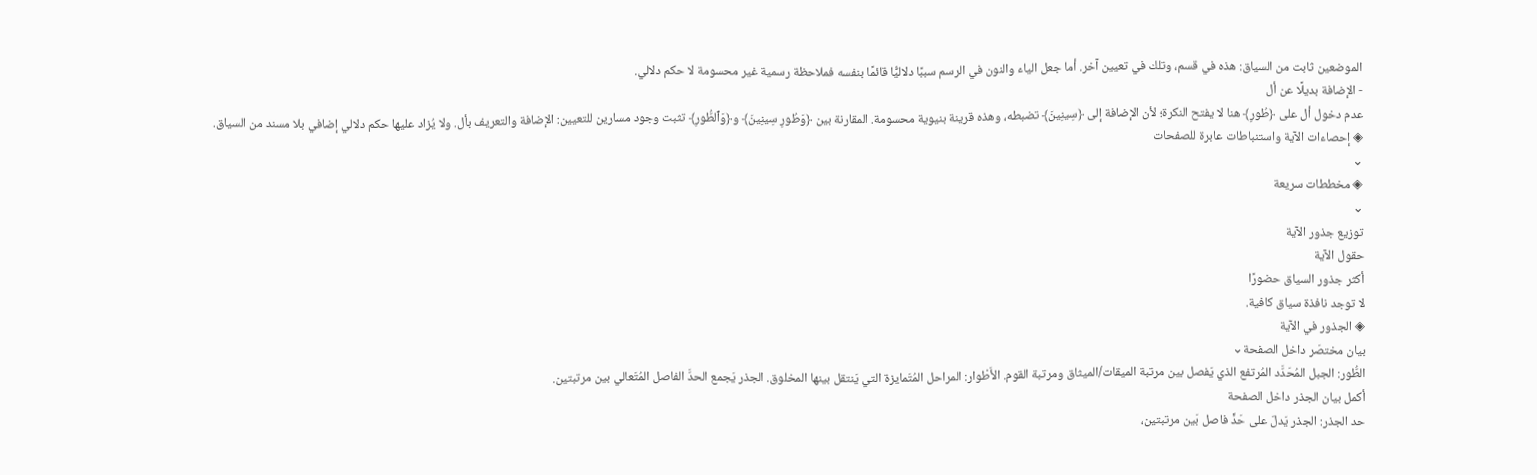الموضعين ثابت من السياق: هذه في قسم، وتلك في تعيين آخر. أما جعل الياء والنون في الرسم سببًا دلاليًّا قائمًا بنفسه فملاحظة رسمية غير محسومة لا حكم دلالي.
- الإضافة بديلًا عن أل
عدم دخول أل على ﴿طُورِ﴾ هنا لا يفتح النكرة؛ لأن الإضافة إلى ﴿سِينِينَ﴾ تضبطه، وهذه قرينة بنيوية محسومة. المقارنة بين ﴿وَطُورِ سِينِينَ﴾ و﴿وَٱلطُّورِ﴾ تثبت وجود مسارين للتعيين: الإضافة والتعريف بأل. ولا يُزاد عليها حكم دلالي إضافي بلا مسند من السياق.
◈ إحصاءات الآية واستنباطات عابرة للصفحات
⌄
◈ مخططات سريعة
⌄
توزيع جذور الآية
حقول الآية
أكثر جذور السياق حضورًا
لا توجد نافذة سياق كافية.
◈ الجذور في الآية
بيان مختصَر داخل الصفحة⌄
الطُّور: الجبل المُحَدَّد المُرتفع الذي يَفصل بين مرتبة الميقات/الميثاق ومرتبة القوم. الأَطْوار: المراحل المُتَمايزة التي يَنتقل بينها المخلوق. الجذر يَجمع الحدَّ الفاصل المُتَعالي بين مرتبتين.
أكمل بيان الجذر داخل الصفحة
حد الجذر: الجذر يَدلّ على حَدٍّ فاصل بَين مرتبتين،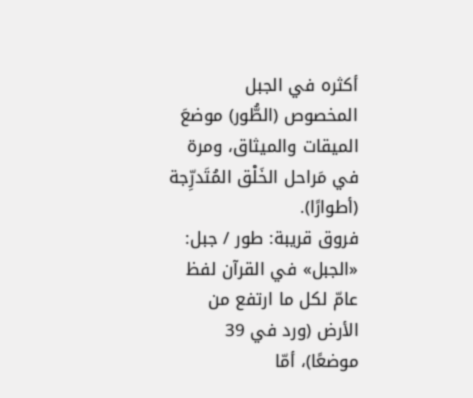أكثره في الجبل المخصوص (الطُّور) موضعَ الميقات والميثاق، ومرة في مَراحل الخَلْق المُتَدرِّجة (أطوارًا).
فروق قريبة: طور / جبل: «الجبل» في القرآن لفظ عامّ لكل ما ارتفع من الأرض (ورد في 39 موضعًا)، أمّا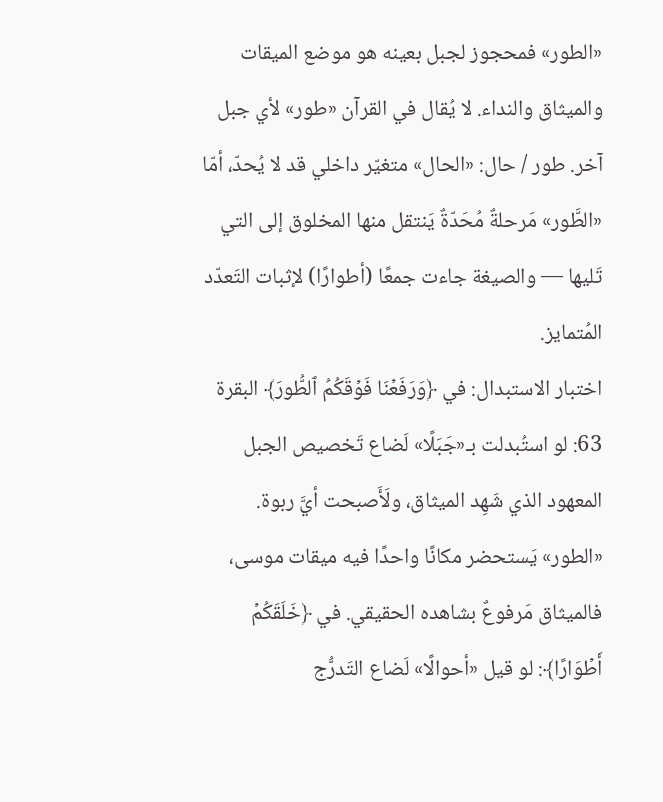«الطور» فمحجوز لجبل بعينه هو موضع الميقات والميثاق والنداء. لا يُقال في القرآن «طور» لأي جبل آخر. طور / حال: «الحال» متغيّر داخلي قد لا يُحدّ، أمّا «الطَّور» مَرحلةٌ مُحَدّةٌ يَنتقل منها المخلوق إلى التي تَليها — والصيغة جاءت جمعًا (أطوارًا) لإثبات التَعدّد المُتمايز.
اختبار الاستبدال: في ﴿وَرَفَعۡنَا فَوۡقَكُمُ ٱلطُّورَ﴾ البقرة 63: لو استُبدلت بـ«جَبَلًا» لَضاع تَخصيص الجبل المعهود الذي شَهِد الميثاق، ولَأَصبحت أيَّ ربوة. «الطور» يَستحضر مكانًا واحدًا فيه ميقات موسى، فالميثاق مَرفوعٌ بشاهده الحقيقي. في ﴿خَلَقَكُمۡ أَطۡوَارًا﴾: لو قيل «أحوالًا» لَضاع التَدرُّج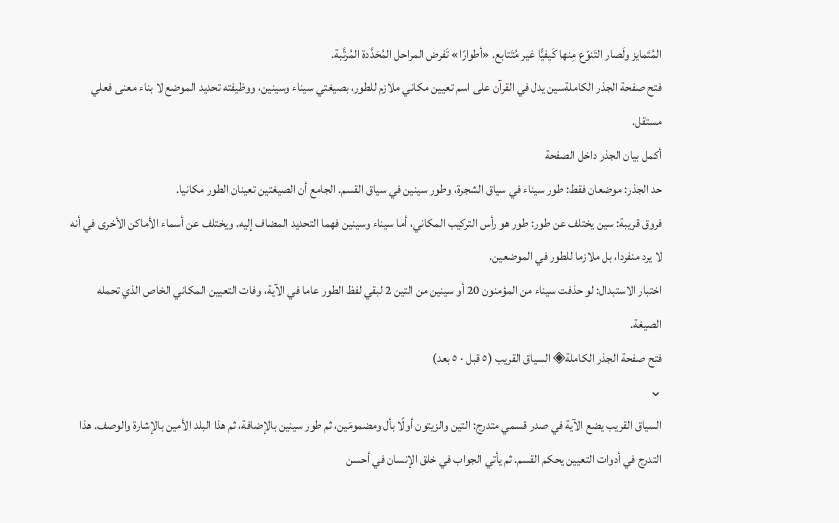المُتَمايز ولَصار التَنوّع مِنها كَيفيًّا غير مُتَتابع. «أطوارًا» تَفرض المراحل المُحَدَّدة المُرتَّبة.
فتح صفحة الجذر الكاملةسين يدل في القرآن على اسم تعيين مكاني ملازم للطور، بصيغتي سيناء وسينين، ووظيفته تحديد الموضع لا بناء معنى فعلي مستقل.
أكمل بيان الجذر داخل الصفحة
حد الجذر: موضعان فقط: طور سيناء في سياق الشجرة، وطور سينين في سياق القسم. الجامع أن الصيغتين تعينان الطور مكانيا.
فروق قريبة: سين يختلف عن طور: طور هو رأس التركيب المكاني، أما سيناء وسينين فهما التحديد المضاف إليه. ويختلف عن أسماء الأماكن الأخرى في أنه لا يرد منفردا، بل ملازما للطور في الموضعين.
اختبار الاستبدال: لو حذفت سيناء من المؤمنون 20 أو سينين من التين 2 لبقي لفظ الطور عاما في الآية، وفات التعيين المكاني الخاص الذي تحمله الصيغة.
فتح صفحة الجذر الكاملة◈ السياق القريب (٥ قبل · ٥ بعد)
⌄
السياق القريب يضع الآية في صدر قسمي متدرج: التين والزيتون أولًا بأل ومضمومَين، ثم طور سينين بالإضافة، ثم هذا البلد الأمين بالإشارة والوصف. هذا التدرج في أدوات التعيين يحكم القسم. ثم يأتي الجواب في خلق الإنسان في أحسن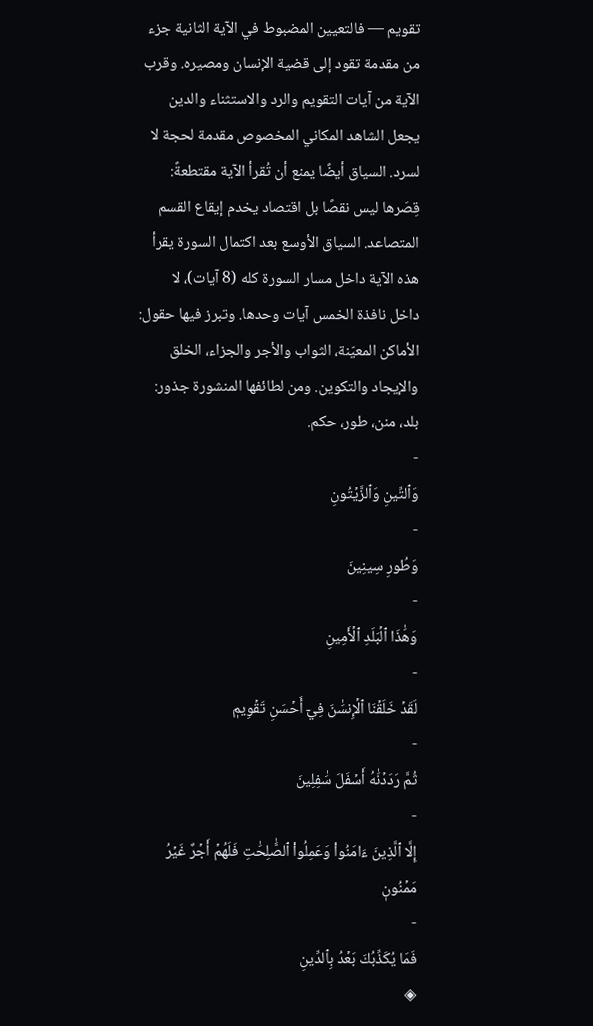تقويم — فالتعيين المضبوط في الآية الثانية جزء من مقدمة تقود إلى قضية الإنسان ومصيره. وقرب الآية من آيات التقويم والرد والاستثناء والدين يجعل الشاهد المكاني المخصوص مقدمة لحجة لا لسرد. السياق أيضًا يمنع أن تُقرأ الآية مقتطعةً: قِصَرها ليس نقصًا بل اقتصاد يخدم إيقاع القسم المتصاعد. السياق الأوسع بعد اكتمال السورة يقرأ هذه الآية داخل مسار السورة كله (8 آيات)، لا داخل نافذة الخمس آيات وحدها. وتبرز فيها حقول: الأماكن المعيّنة، الثواب والأجر والجزاء، الخلق والإيجاد والتكوين. ومن لطائفها المنشورة جذور: بلد، منن، طور، حكم.
-
وَٱلتِّينِ وَٱلزَّيۡتُونِ
-
وَطُورِ سِينِينَ
-
وَهَٰذَا ٱلۡبَلَدِ ٱلۡأَمِينِ
-
لَقَدۡ خَلَقۡنَا ٱلۡإِنسَٰنَ فِيٓ أَحۡسَنِ تَقۡوِيمٖ
-
ثُمَّ رَدَدۡنَٰهُ أَسۡفَلَ سَٰفِلِينَ
-
إِلَّا ٱلَّذِينَ ءَامَنُواْ وَعَمِلُواْ ٱلصَّٰلِحَٰتِ فَلَهُمۡ أَجۡرٌ غَيۡرُ مَمۡنُونٖ
-
فَمَا يُكَذِّبُكَ بَعۡدُ بِٱلدِّينِ
◈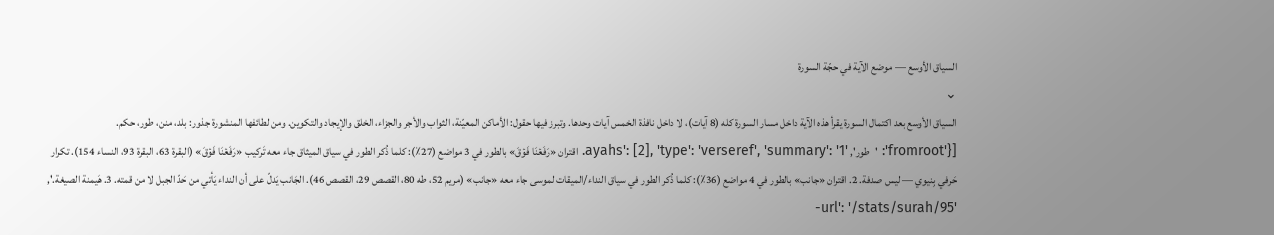السياق الأوسع — موضع الآية في حجّة السورة
⌄
السياق الأوسع بعد اكتمال السورة يقرأ هذه الآية داخل مسار السورة كله (8 آيات)، لا داخل نافذة الخمس آيات وحدها. وتبرز فيها حقول: الأماكن المعيّنة، الثواب والأجر والجزاء، الخلق والإيجاد والتكوين. ومن لطائفها المنشورة جذور: بلد، منن، طور، حكم.
[{'fromroot': 'طور', 'ayahs': [2], 'type': 'verseref', 'summary': '1. اقتران «رَفَعۡنَا فَوۡقَ» بالطور في 3 مواضع (27٪): كلما ذُكر الطور في سياق الميثاق جاء معه تَركيب «رَفَعۡنَا فَوۡقَ» (البقرة 63، البقرة 93، النساء 154). تكرار حَرفي بِنيوي — ليس صدفة. 2. اقتران «جانب» بالطور في 4 مواضع (36٪): كلما ذُكر الطور في سياق النداء/الميقات لموسى جاء معه «جانب» (مريم 52، طه 80، القصص 29، القصص 46). الجَانب يَدلّ على أن النداء يَأتي من حَدّ الجبل لا من قمته. 3. هَيمنة الصيغة.', 'url': '/stats/surah/95-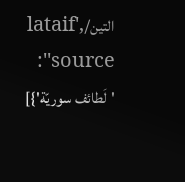التين/lataif', 'source': 'لَطائف سوريّة'}]